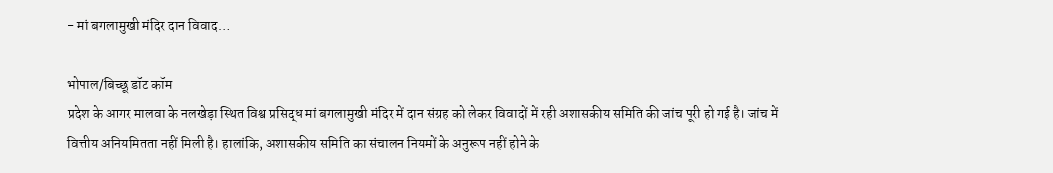- मां बगलामुखी मंदिर दान विवाद…

भोपाल/बिच्छू डॉट कॉम
प्रदेश के आगर मालवा के नलखेड़ा स्थित विश्व प्रसिद्ध मां बगलामुखी मंदिर में दान संग्रह को लेकर विवादों में रही अशासकीय समिति की जांच पूरी हो गई है। जांच में वित्तीय अनियमितता नहीं मिली है। हालांकि, अशासकीय समिति का संचालन नियमों के अनुरूप नहीं होने के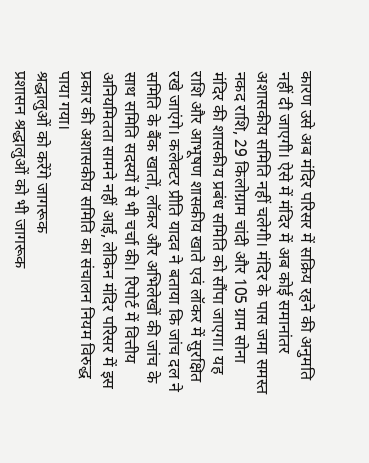कारण उसे अब मंदिर परिसर में सक्रिय रहने की अनुमति नहीं दी जाएगी। ऐसे में मंदिर में अब कोई समानांतर अशासकीय समिति नहीं चलेगी। मंदिर के पास जमा समस्त नकद राशि, 29 किलोग्राम चांदी और 105 ग्राम सोना मंदिर की शासकीय प्रबंध समिति को सौंपा जाएगा। यह राशि और आभूषण शासकीय खाते एवं लॉकर में सुरक्षित रखे जाएंगे। कलेक्टर प्रीति यादव ने बताया कि जांच दल ने समिति के बैंक खातों, लॉकर और अभिलेखों की जांच के साथ समिति सदस्यों से भी चर्चा की। रिपोर्ट में वित्तीय अनियमितता सामने नहीं आई, लेकिन मंदिर परिसर में इस प्रकार की अशासकीय समिति का संचालन नियम विरुद्ध पाया गया।
श्रद्धालुओं को करेंगे जागरूक
प्रशासन श्रद्धालुओं को भी जागरूक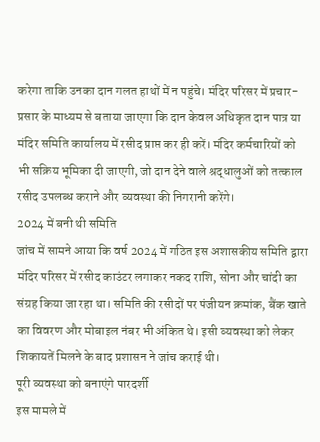करेगा ताकि उनका दान गलत हाथों में न पहुंचे। मंदिर परिसर में प्रचार-प्रसार के माध्यम से बताया जाएगा कि दान केवल अधिकृत दान पात्र या मंदिर समिति कार्यालय में रसीद प्राप्त कर ही करें। मंदिर कर्मचारियों को भी सक्रिय भूमिका दी जाएगी, जो दान देने वाले श्रद्धालुओं को तत्काल रसीद उपलब्ध कराने और व्यवस्था की निगरानी करेंगे।
2024 में बनी थी समिति
जांच में सामने आया कि वर्ष 2024 में गठित इस अशासकीय समिति द्वारा मंदिर परिसर में रसीद काउंटर लगाकर नकद राशि, सोना और चांदी का संग्रह किया जा रहा था। समिति की रसीदों पर पंजीयन क्रमांक, बैंक खाते का विवरण और मोबाइल नंबर भी अंकित थे। इसी व्यवस्था को लेकर शिकायतें मिलने के बाद प्रशासन ने जांच कराई थी।
पूरी व्यवस्था को बनाएंगे पारदर्शी
इस मामले में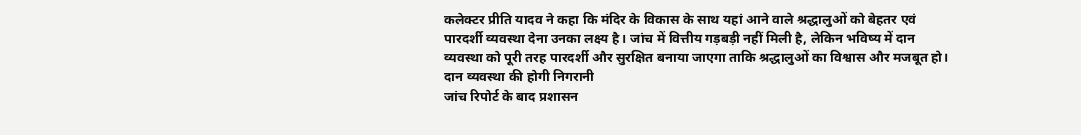कलेक्टर प्रीति यादव ने कहा कि मंदिर के विकास के साथ यहां आने वाले श्रद्धालुओं को बेहतर एवं पारदर्शी व्यवस्था देना उनका लक्ष्य है। जांच में वित्तीय गड़बड़ी नहीं मिली है, लेकिन भविष्य में दान व्यवस्था को पूरी तरह पारदर्शी और सुरक्षित बनाया जाएगा ताकि श्रद्धालुओं का विश्वास और मजबूत हो।
दान व्यवस्था की होगी निगरानी
जांच रिपोर्ट के बाद प्रशासन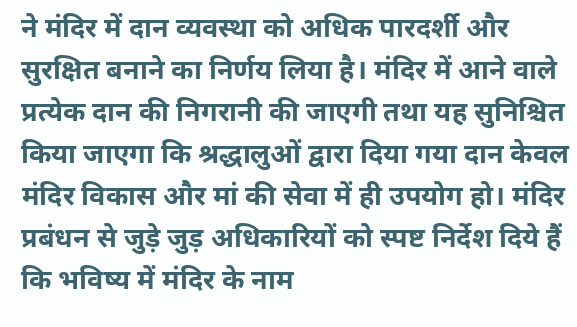ने मंदिर में दान व्यवस्था को अधिक पारदर्शी और सुरक्षित बनाने का निर्णय लिया है। मंदिर में आने वाले प्रत्येक दान की निगरानी की जाएगी तथा यह सुनिश्चित किया जाएगा कि श्रद्धालुओं द्वारा दिया गया दान केवल मंदिर विकास और मां की सेवा में ही उपयोग हो। मंदिर प्रबंधन से जुड़े जुड़ अधिकारियों को स्पष्ट निर्देश दिये हैं कि भविष्य में मंदिर के नाम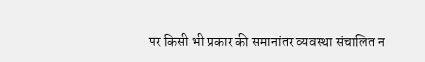पर किसी भी प्रकार की समानांतर व्यवस्था संचालित न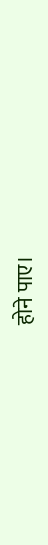होने पाए।